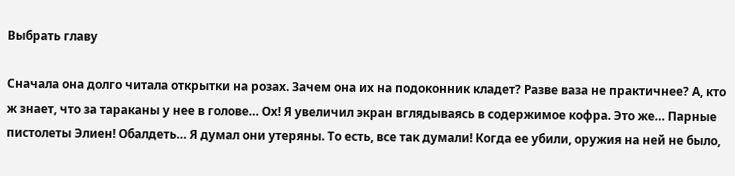Выбрать главу

Сначала она долго читала открытки на розах. Зачем она их на подоконник кладет? Разве ваза не практичнее? А, кто ж знает, что за тараканы у нее в голове… Ох! Я увеличил экран вглядываясь в содержимое кофра. Это же… Парные пистолеты Элиен! Обалдеть… Я думал они утеряны. То есть, все так думали! Когда ее убили, оружия на ней не было,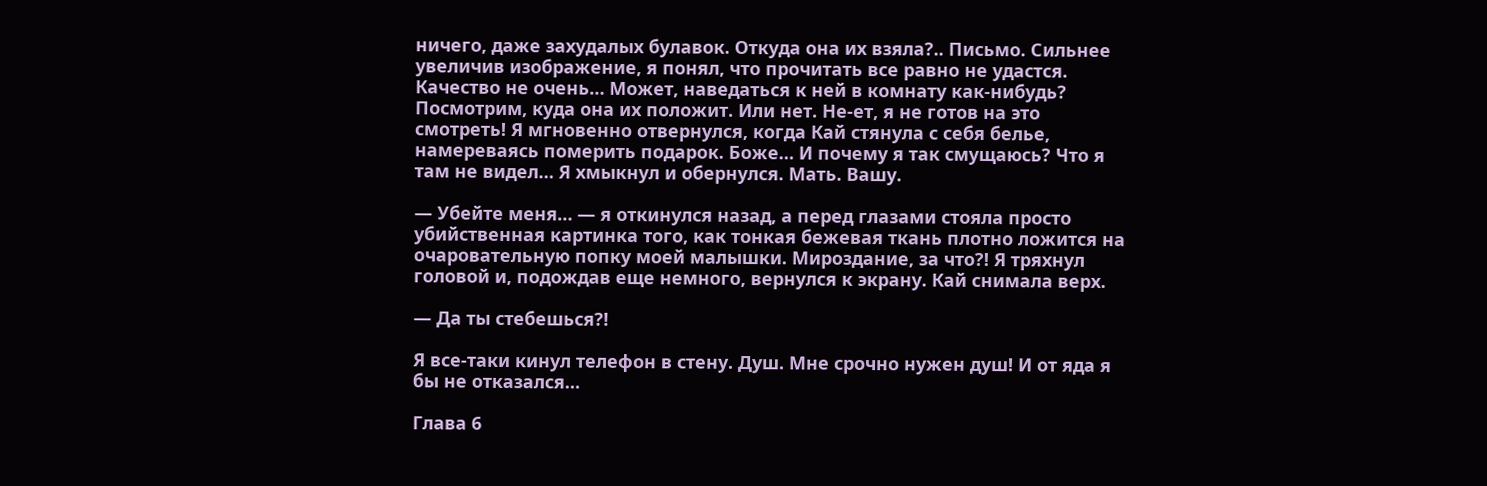ничего, даже захудалых булавок. Откуда она их взяла?.. Письмо. Сильнее увеличив изображение, я понял, что прочитать все равно не удастся. Качество не очень… Может, наведаться к ней в комнату как-нибудь? Посмотрим, куда она их положит. Или нет. Не-ет, я не готов на это смотреть! Я мгновенно отвернулся, когда Кай стянула с себя белье, намереваясь померить подарок. Боже… И почему я так смущаюсь? Что я там не видел… Я хмыкнул и обернулся. Мать. Вашу.

— Убейте меня… — я откинулся назад, а перед глазами стояла просто убийственная картинка того, как тонкая бежевая ткань плотно ложится на очаровательную попку моей малышки. Мироздание, за что?! Я тряхнул головой и, подождав еще немного, вернулся к экрану. Кай снимала верх.

— Да ты стебешься?!

Я все-таки кинул телефон в стену. Душ. Мне срочно нужен душ! И от яда я бы не отказался…

Глава 6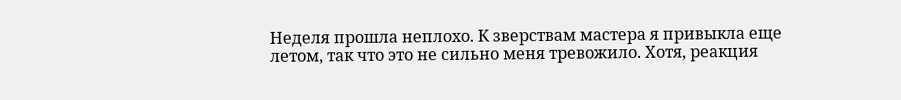Неделя прошла неплохо. К зверствам мастера я привыкла еще летом, так что это не сильно меня тревожило. Хотя, реакция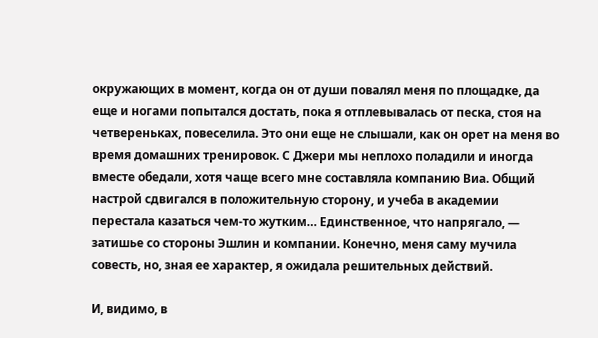окружающих в момент, когда он от души повалял меня по площадке, да еще и ногами попытался достать, пока я отплевывалась от песка, стоя на четвереньках, повеселила. Это они еще не слышали, как он орет на меня во время домашних тренировок. С Джери мы неплохо поладили и иногда вместе обедали, хотя чаще всего мне составляла компанию Виа. Общий настрой сдвигался в положительную сторону, и учеба в академии перестала казаться чем-то жутким… Единственное, что напрягало, — затишье со стороны Эшлин и компании. Конечно, меня саму мучила совесть, но, зная ее характер, я ожидала решительных действий.

И, видимо, в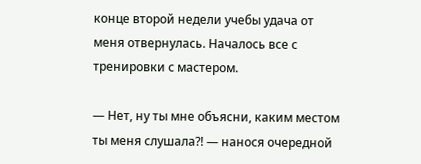конце второй недели учебы удача от меня отвернулась. Началось все с тренировки с мастером.

— Нет, ну ты мне объясни, каким местом ты меня слушала?! — нанося очередной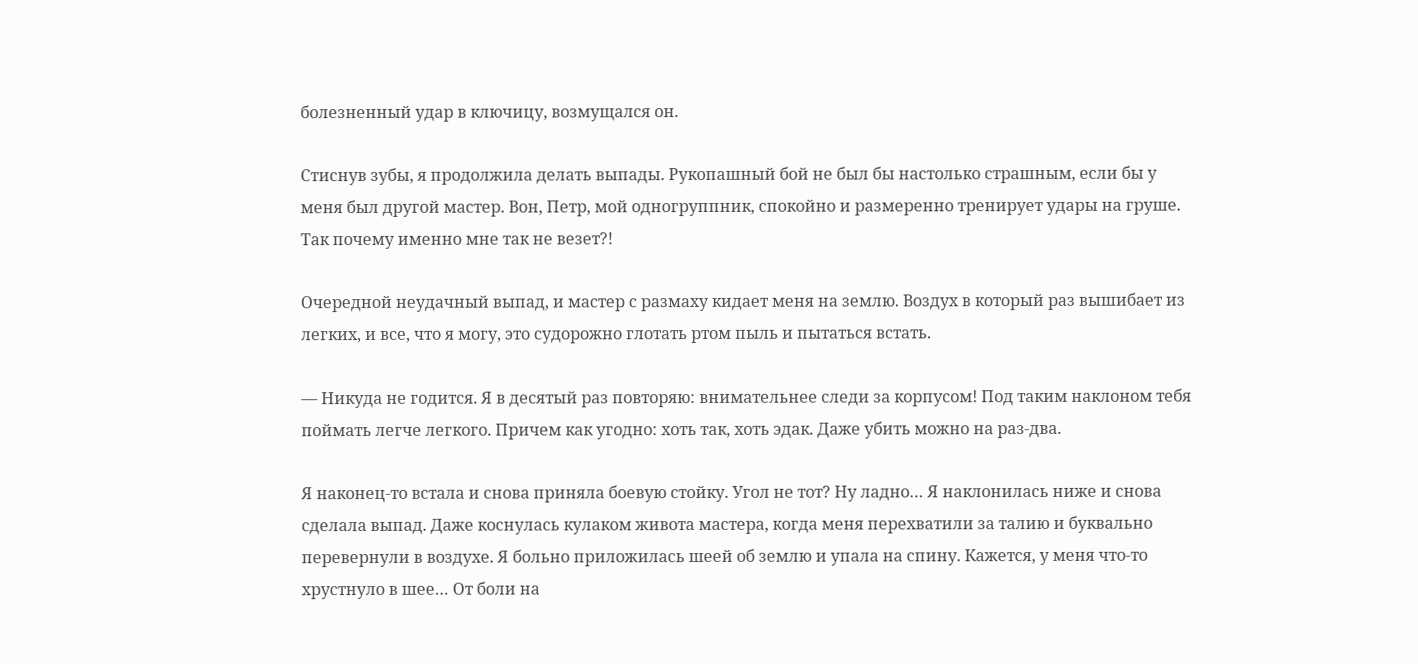болезненный удар в ключицу, возмущался он.

Стиснув зубы, я продолжила делать выпады. Рукопашный бой не был бы настолько страшным, если бы у меня был другой мастер. Вон, Петр, мой одногруппник, спокойно и размеренно тренирует удары на груше. Так почему именно мне так не везет?!

Очередной неудачный выпад, и мастер с размаху кидает меня на землю. Воздух в который раз вышибает из легких, и все, что я могу, это судорожно глотать ртом пыль и пытаться встать.

— Никуда не годится. Я в десятый раз повторяю: внимательнее следи за корпусом! Под таким наклоном тебя поймать легче легкого. Причем как угодно: хоть так, хоть эдак. Даже убить можно на раз-два.

Я наконец-то встала и снова приняла боевую стойку. Угол не тот? Ну ладно… Я наклонилась ниже и снова сделала выпад. Даже коснулась кулаком живота мастера, когда меня перехватили за талию и буквально перевернули в воздухе. Я больно приложилась шеей об землю и упала на спину. Кажется, у меня что-то хрустнуло в шее… От боли на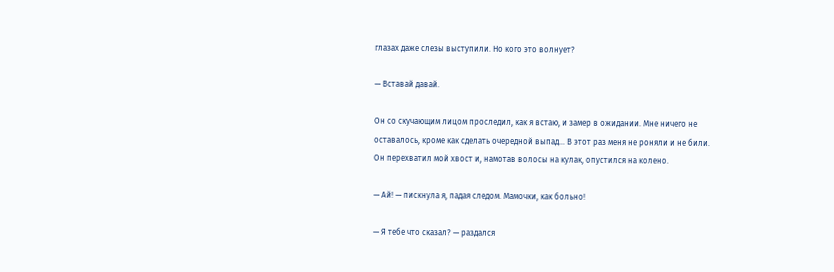глазах даже слезы выступили. Но кого это волнует?

— Вставай давай.

Он со скучающим лицом проследил, как я встаю, и замер в ожидании. Мне ничего не оставалось, кроме как сделать очередной выпад… В этот раз меня не роняли и не били. Он перехватил мой хвост и, намотав волосы на кулак, опустился на колено.

— Ай! — пискнула я, падая следом. Мамочки, как больно!

— Я тебе что сказал? — раздался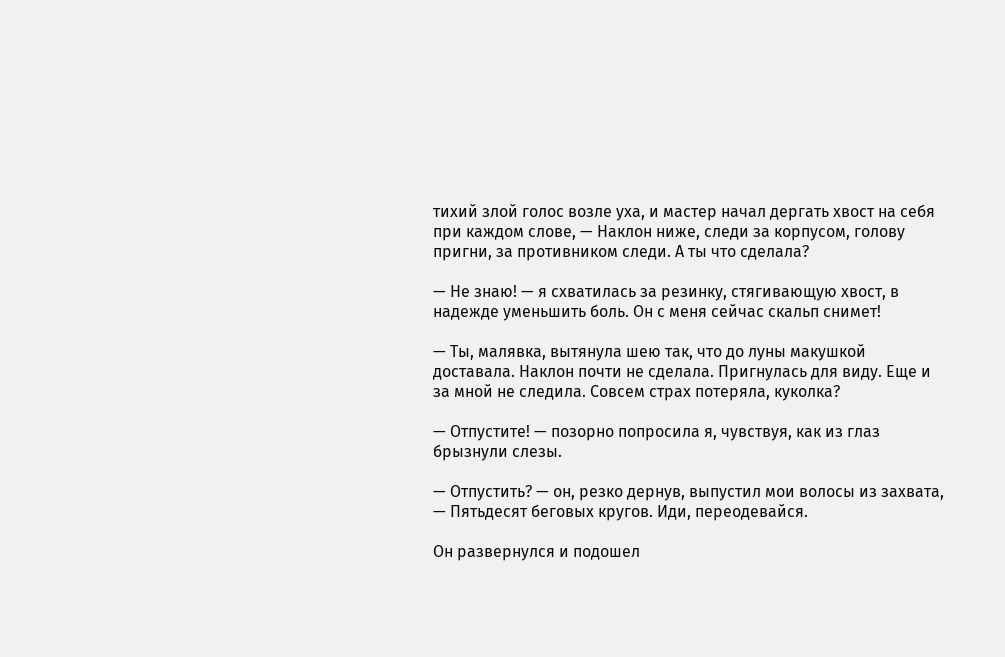тихий злой голос возле уха, и мастер начал дергать хвост на себя при каждом слове, — Наклон ниже, следи за корпусом, голову пригни, за противником следи. А ты что сделала?

— Не знаю! — я схватилась за резинку, стягивающую хвост, в надежде уменьшить боль. Он с меня сейчас скальп снимет!

— Ты, малявка, вытянула шею так, что до луны макушкой доставала. Наклон почти не сделала. Пригнулась для виду. Еще и за мной не следила. Совсем страх потеряла, куколка?

— Отпустите! — позорно попросила я, чувствуя, как из глаз брызнули слезы.

— Отпустить? — он, резко дернув, выпустил мои волосы из захвата, — Пятьдесят беговых кругов. Иди, переодевайся.

Он развернулся и подошел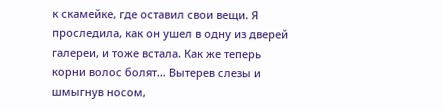к скамейке, где оставил свои вещи. Я проследила, как он ушел в одну из дверей галереи, и тоже встала. Как же теперь корни волос болят… Вытерев слезы и шмыгнув носом,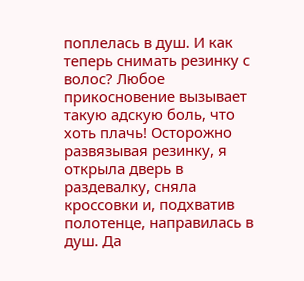поплелась в душ. И как теперь снимать резинку с волос? Любое прикосновение вызывает такую адскую боль, что хоть плачь! Осторожно развязывая резинку, я открыла дверь в раздевалку, сняла кроссовки и, подхватив полотенце, направилась в душ. Да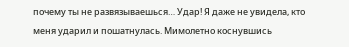почему ты не развязываешься… Удар! Я даже не увидела, кто меня ударил и пошатнулась. Мимолетно коснувшись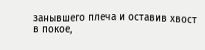занывшего плеча и оставив хвост в покое,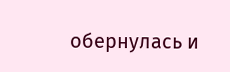обернулась и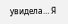увидела… Я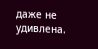даже не удивлена.